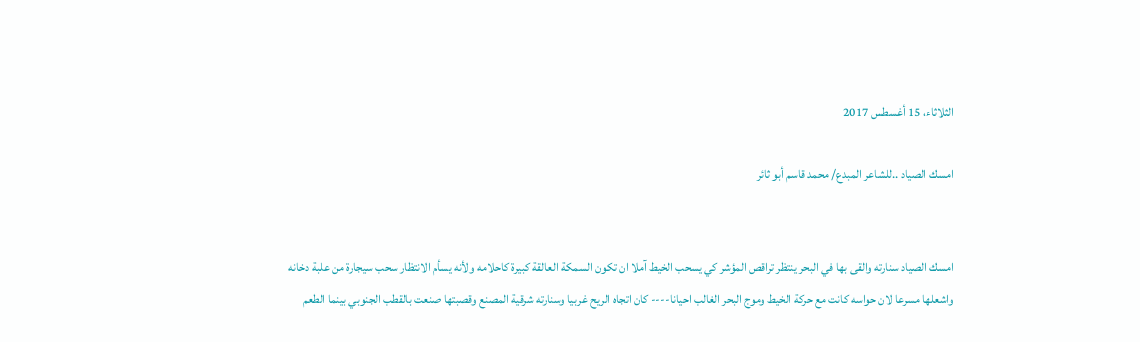الثلاثاء، 15 أغسطس 2017

امسك الصياد ..للشاعر المبدع/ محمد قاسم أبو ثائر


امسك الصياد سنارته والقى بها في البحر ينتظر تراقص المؤشر كي يسحب الخيط آملا ان تكون السمكة العالقة كبيرة كاحلامه ولأنه يسأم الانتظار سحب سيجارة من علبة دخانه واشعلها مسرعا لان حواسه كانت مع حركة الخيط وموج البحر الغالب احيانا---- كان اتجاه الريح غربيا وسنارته شرقية المصنع وقصبتها صنعت بالقطب الجنوبي بينما الطعم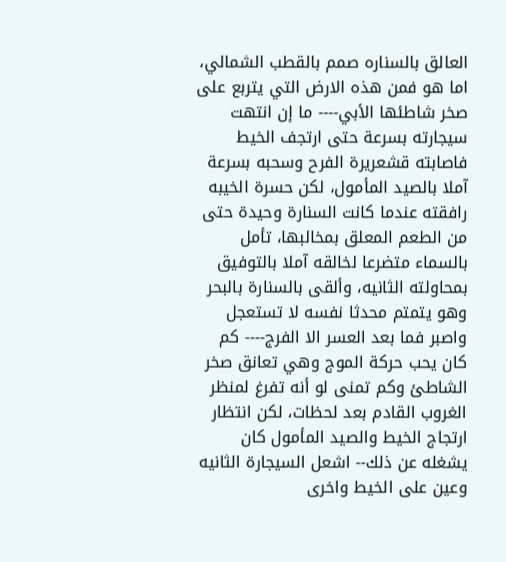العالق بالسناره صمم بالقطب الشمالي، اما هو فمن هذه الارض التي يتربع على صخر شاطئها الأبي---- ما إن انتهت سيجارته بسرعة حتى ارتجف الخيط فاصابته قشعريرة الفرح وسحبه بسرعة آملا بالصيد المأمول، لكن حسرة الخيبه رافقته عندما كانت السنارة وحيدة حتى من الطعم المعلق بمخالبها، تأمل بالسماء متضرعا لخالقه آملا بالتوفيق بمحاولته الثانيه، وألقى بالسنارة بالبحر وهو يتمتم محدثا نفسه لا تستعجل واصبر فما بعد العسر الا الفرج---- كم كان يحب حركة الموج وهي تعانق صخر الشاطئ وكم تمنى لو أنه تفرغ لمنظر الغروب القادم بعد لحظات، لكن انتظار ارتجاج الخيط والصيد المأمول كان يشغله عن ذلك-- اشعل السيجارة الثانيه وعين على الخيط واخرى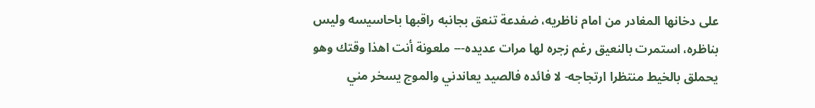على دخانها المغادر من امام ناظريه، ضفدعة تنعق بجانبه راقبها باحاسيسه وليس بناظره، استمرت بالنعيق رغم زجره لها مرات عديده--- ملعونة أنت اهذا وقتك وهو يحملق بالخيط منتظرا ارتجاجه- لا فائده فالصيد يعاندني والموج يسخر مني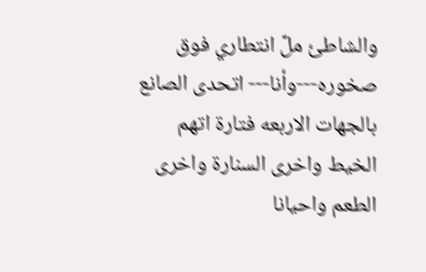والشاطئ ملِّ انتطاري فوق صخوره---وأنا--- اتحدى الصانع بالجهات الاربعه فتارة اتهم الخيط واخرى السنارة واخرى الطعم واحيانا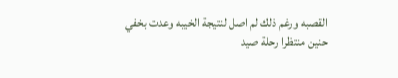القصبه ورغم ذلك لم اصل لنتيجة الخيبه وعدت بخفي حنين منتظرا رحلة صيد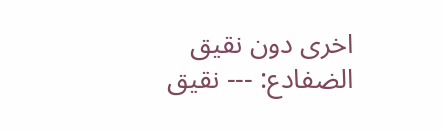اخرى دون نقيق الضفادع: --- نقيق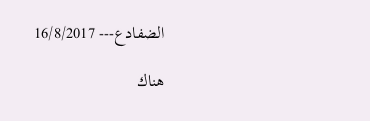الضفادع--- 16/8/2017

هناك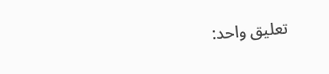تعليق واحد: